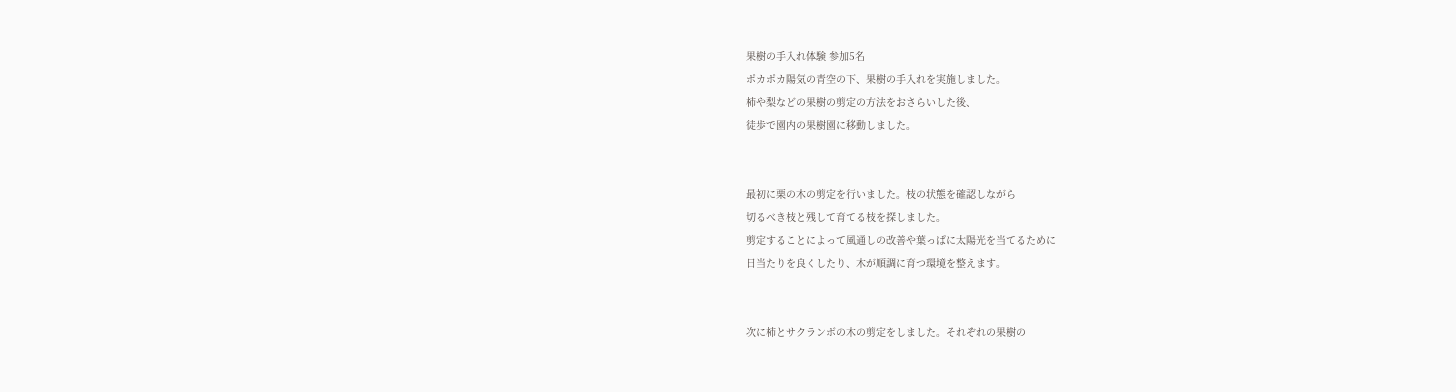果樹の手入れ体験 参加5名
ポカポカ陽気の青空の下、果樹の手入れを実施しました。
柿や梨などの果樹の剪定の方法をおさらいした後、
徒歩で園内の果樹園に移動しました。


最初に栗の木の剪定を行いました。枝の状態を確認しながら
切るべき枝と残して育てる枝を探しました。
剪定することによって風通しの改善や葉っぱに太陽光を当てるために
日当たりを良くしたり、木が順調に育つ環境を整えます。


次に柿とサクランボの木の剪定をしました。それぞれの果樹の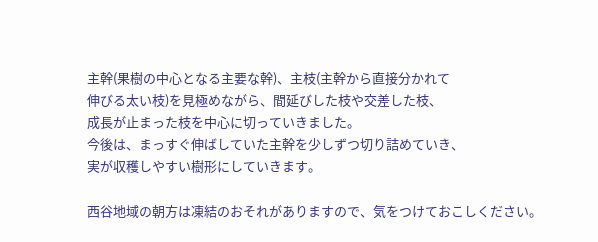主幹(果樹の中心となる主要な幹)、主枝(主幹から直接分かれて
伸びる太い枝)を見極めながら、間延びした枝や交差した枝、
成長が止まった枝を中心に切っていきました。
今後は、まっすぐ伸ばしていた主幹を少しずつ切り詰めていき、
実が収穫しやすい樹形にしていきます。

西谷地域の朝方は凍結のおそれがありますので、気をつけておこしください。